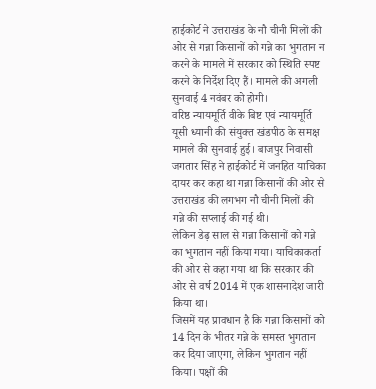हाईकोर्ट ने उत्तराखंड के नौ चीनी मिलों की ओर से गन्ना किसानों को गन्ने का भुगतान न करने के मामले में सरकार को स्थिति स्पष्ट करने के निर्देश दिए हैं। मामले की अगली सुनवाई 4 नवंबर को होगी।
वरिष्ठ न्यायमूर्ति वीके बिष्ट एवं न्यायमूर्ति यूसी ध्यानी की संयुक्त खंडपीठ के समक्ष मामले की सुनवाई हुई। बाजपुर निवासी जगतार सिंह ने हाईकोर्ट में जनहित याचिका दायर कर कहा था गन्ना किसानों की ओर से उत्तराखंड की लगभग नौ चीनी मिलों की गन्ने की सप्लाई की गई थी।
लेकिन डेढ़ साल से गन्ना किसानों को गन्ने का भुगतान नहीं किया गया। याचिकाकर्ता की ओर से कहा गया था कि सरकार की ओर से वर्ष 2014 में एक शासनादेश जारी किया था।
जिसमें यह प्रावधान है कि गन्ना किसानों को 14 दिन के भीतर गन्ने के समस्त भुगतान कर दिया जाएगा, लेकिन भुगतान नहीं किया। पक्षों की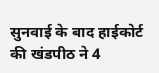सुनवाई के बाद हाईकोर्ट की खंडपीठ ने 4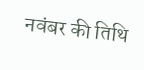नवंबर की तिथि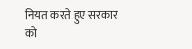नियत करते हुए सरकार को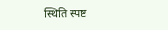स्थिति स्पष्ट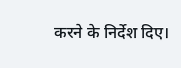करने के निर्देश दिए।